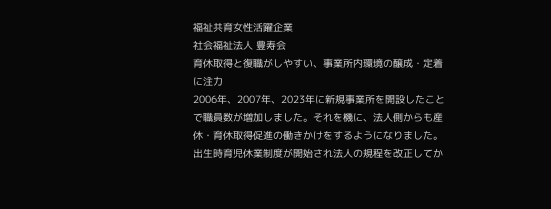福祉共育女性活躍企業
社会福祉法人 豊寿会
育休取得と復職がしやすい、事業所内環境の醸成・定着に注力
2006年、2007年、2023年に新規事業所を開設したことで職員数が増加しました。それを機に、法人側からも産休・育休取得促進の働きかけをするようになりました。出生時育児休業制度が開始され法人の規程を改正してか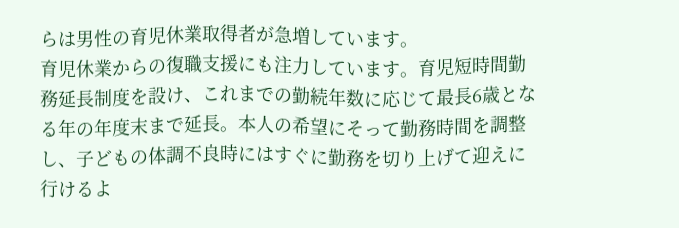らは男性の育児休業取得者が急増しています。
育児休業からの復職支援にも注力しています。育児短時間勤務延長制度を設け、これまでの勤続年数に応じて最長6歳となる年の年度末まで延長。本人の希望にそって勤務時間を調整し、子どもの体調不良時にはすぐに勤務を切り上げて迎えに行けるよ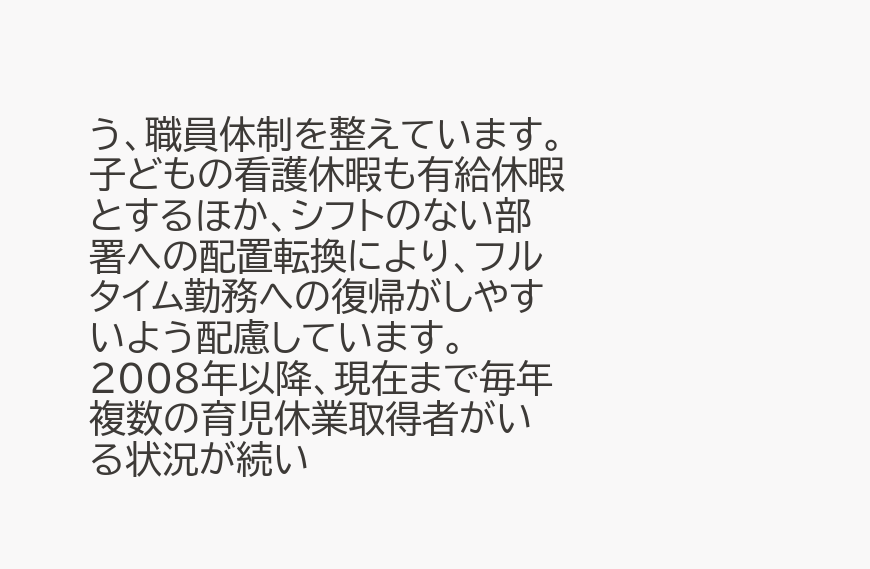う、職員体制を整えています。子どもの看護休暇も有給休暇とするほか、シフトのない部署への配置転換により、フルタイム勤務への復帰がしやすいよう配慮しています。
2008年以降、現在まで毎年複数の育児休業取得者がいる状況が続い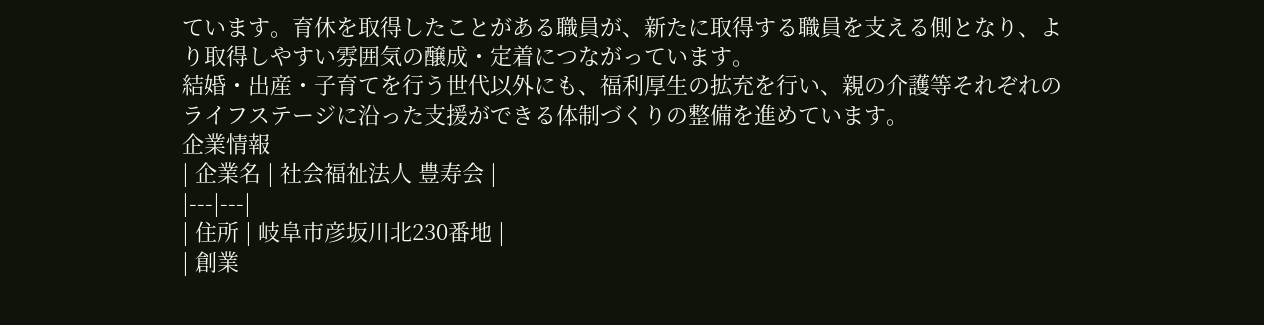ています。育休を取得したことがある職員が、新たに取得する職員を支える側となり、より取得しやすい雰囲気の醸成・定着につながっています。
結婚・出産・子育てを行う世代以外にも、福利厚生の拡充を行い、親の介護等それぞれのライフステージに沿った支援ができる体制づくりの整備を進めています。
企業情報
| 企業名 | 社会福祉法人 豊寿会 |
|---|---|
| 住所 | 岐阜市彦坂川北230番地 |
| 創業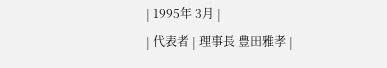| 1995年 3月 |
| 代表者 | 理事長 豊田雅孝 |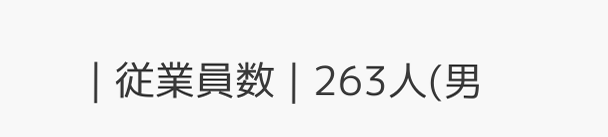| 従業員数 | 263人(男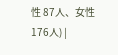性 87人、女性 176人) |